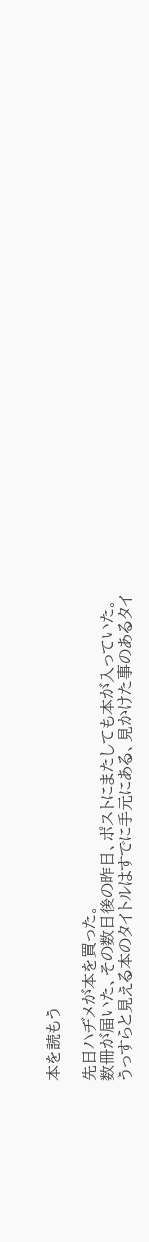本を読もう

先日ハヂメが本を買った。
数冊が届いた、その数日後の昨日、ポストにまたしても本が入っていた。
うっすらと見える本のタイトルはすでに手元にある、見かけた事のあるタイ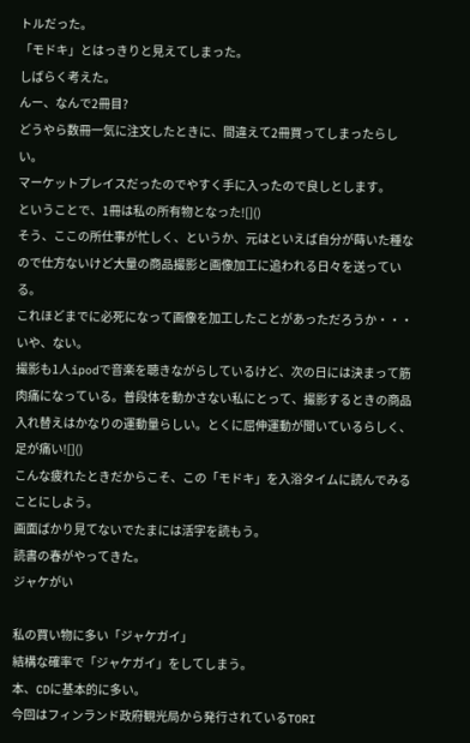トルだった。
「モドキ」とはっきりと見えてしまった。
しばらく考えた。
んー、なんで2冊目?
どうやら数冊一気に注文したときに、間違えて2冊買ってしまったらしい。
マーケットプレイスだったのでやすく手に入ったので良しとします。
ということで、1冊は私の所有物となった![]()
そう、ここの所仕事が忙しく、というか、元はといえば自分が蒔いた種なので仕方ないけど大量の商品撮影と画像加工に追われる日々を送っている。
これほどまでに必死になって画像を加工したことがあっただろうか・・・
いや、ない。
撮影も1人ipodで音楽を聴きながらしているけど、次の日には決まって筋肉痛になっている。普段体を動かさない私にとって、撮影するときの商品入れ替えはかなりの運動量らしい。とくに屈伸運動が聞いているらしく、足が痛い![]()
こんな疲れたときだからこそ、この「モドキ」を入浴タイムに読んでみることにしよう。
画面ばかり見てないでたまには活字を読もう。
読書の春がやってきた。
ジャケがい

私の買い物に多い「ジャケガイ」
結構な確率で「ジャケガイ」をしてしまう。
本、CDに基本的に多い。
今回はフィンランド政府観光局から発行されているTORI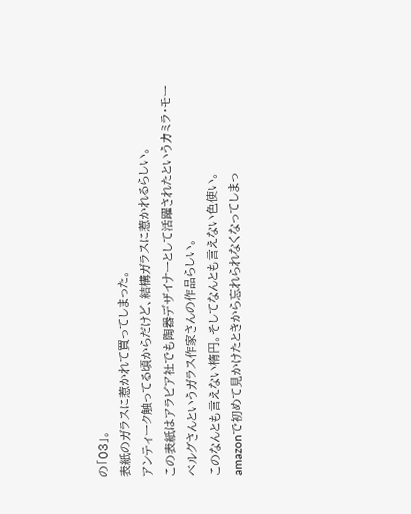の「03」。
表紙のガラスに惹かれて買ってしまった。
アンティーク触ってる頃からだけど、結構ガラスに惹かれるらしい。
この表紙はアラビア社でも陶器デザイナーとして活躍されたというカミラ・モーベルグさんというガラス作家さんの作品らしい。
このなんとも言えない楕円。そしてなんとも言えない色使い。
amazonで初めて見かけたときから忘れられなくなってしまっ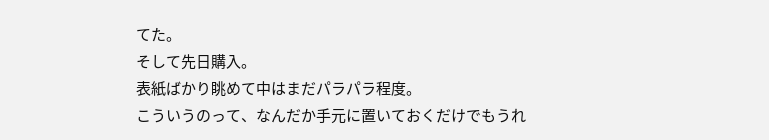てた。
そして先日購入。
表紙ばかり眺めて中はまだパラパラ程度。
こういうのって、なんだか手元に置いておくだけでもうれ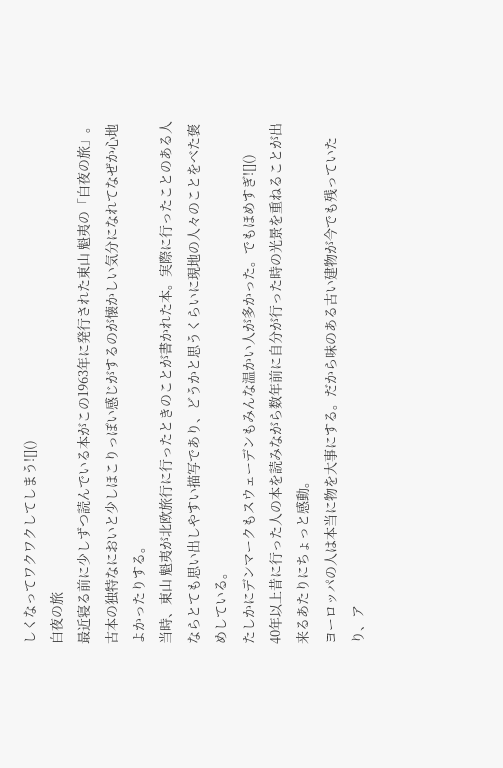しくなってワクワクしてしまう![]()
白夜の旅
最近寝る前に少しずつ読んでいる本がこの1963年に発行された東山 魁夷の「白夜の旅」。
古本の独特なにおいと少しほこりっぽい感じがするのが懐かしい気分になれてなぜか心地よかったりする。
当時、東山 魁夷が北欧旅行に行ったときのことが書かれた本。実際に行ったことのある人ならとても思い出しやすい描写であり、どうかと思うくらいに現地の人々のことをべた褒めしている。
たしかにデンマークもスウェーデンもみんな温かい人が多かった。でもほめすぎ![]()
40年以上昔に行った人の本を読みながら数年前に自分が行った時の光景を重ねることが出来るあたりにちょっと感動。
ヨーロッパの人は本当に物を大事にする。だから味のある古い建物が今でも残っていたり、ア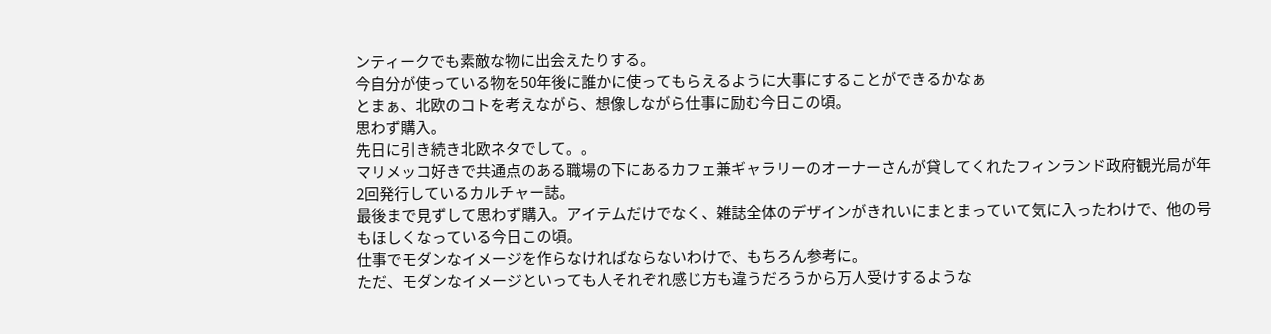ンティークでも素敵な物に出会えたりする。
今自分が使っている物を50年後に誰かに使ってもらえるように大事にすることができるかなぁ
とまぁ、北欧のコトを考えながら、想像しながら仕事に励む今日この頃。
思わず購入。
先日に引き続き北欧ネタでして。。
マリメッコ好きで共通点のある職場の下にあるカフェ兼ギャラリーのオーナーさんが貸してくれたフィンランド政府観光局が年2回発行しているカルチャー誌。
最後まで見ずして思わず購入。アイテムだけでなく、雑誌全体のデザインがきれいにまとまっていて気に入ったわけで、他の号もほしくなっている今日この頃。
仕事でモダンなイメージを作らなければならないわけで、もちろん参考に。
ただ、モダンなイメージといっても人それぞれ感じ方も違うだろうから万人受けするような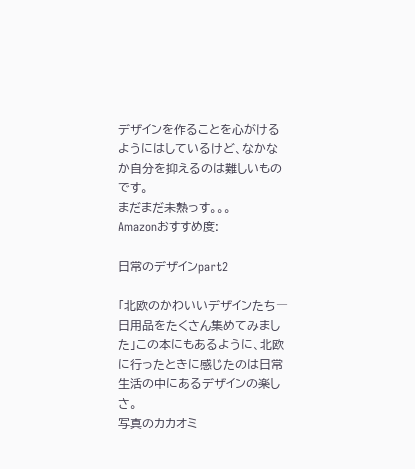デザインを作ることを心がけるようにはしているけど、なかなか自分を抑えるのは難しいものです。
まだまだ未熟っす。。。
Amazonおすすめ度:

日常のデザインpart2

「北欧のかわいいデザインたち―日用品をたくさん集めてみました」この本にもあるように、北欧に行ったときに感じたのは日常生活の中にあるデザインの楽しさ。
写真のカカオミ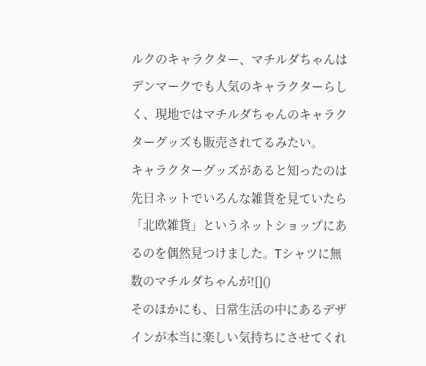ルクのキャラクター、マチルダちゃんはデンマークでも人気のキャラクターらしく、現地ではマチルダちゃんのキャラクターグッズも販売されてるみたい。
キャラクターグッズがあると知ったのは先日ネットでいろんな雑貨を見ていたら「北欧雑貨」というネットショップにあるのを偶然見つけました。Tシャツに無数のマチルダちゃんが![]()
そのほかにも、日常生活の中にあるデザインが本当に楽しい気持ちにさせてくれ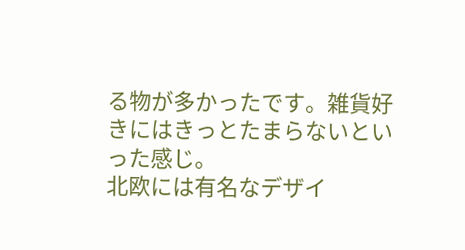る物が多かったです。雑貨好きにはきっとたまらないといった感じ。
北欧には有名なデザイ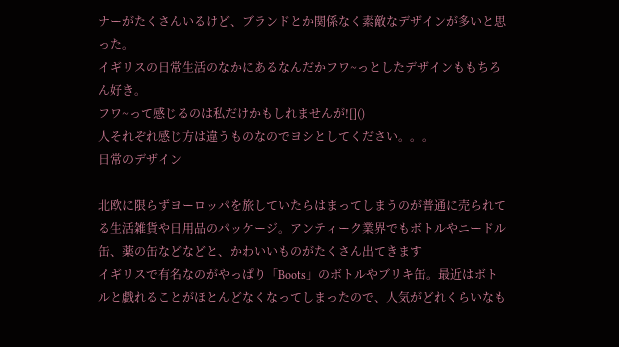ナーがたくさんいるけど、ブランドとか関係なく素敵なデザインが多いと思った。
イギリスの日常生活のなかにあるなんだかフワ~っとしたデザインももちろん好き。
フワ~って感じるのは私だけかもしれませんが![]()
人それぞれ感じ方は違うものなのでヨシとしてください。。。
日常のデザイン

北欧に限らずヨーロッパを旅していたらはまってしまうのが普通に売られてる生活雑貨や日用品のパッケージ。アンティーク業界でもボトルやニードル缶、薬の缶などなどと、かわいいものがたくさん出てきます
イギリスで有名なのがやっぱり「Boots」のボトルやブリキ缶。最近はボトルと戯れることがほとんどなくなってしまったので、人気がどれくらいなも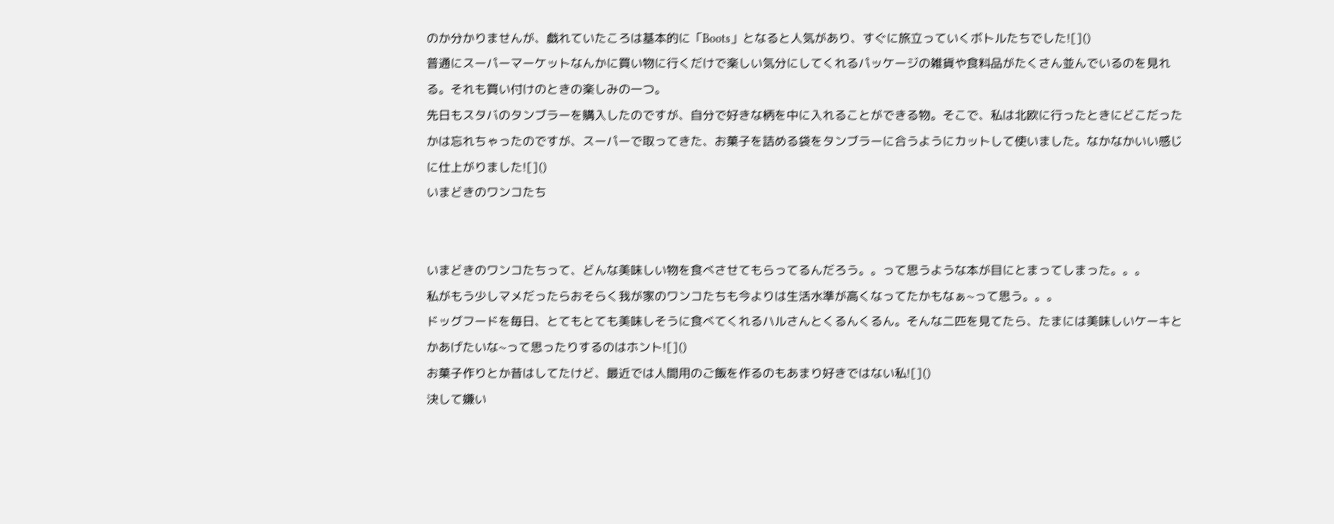のか分かりませんが、戯れていたころは基本的に「Boots」となると人気があり、すぐに旅立っていくボトルたちでした![]()
普通にスーパーマーケットなんかに買い物に行くだけで楽しい気分にしてくれるパッケージの雑貨や食料品がたくさん並んでいるのを見れる。それも買い付けのときの楽しみの一つ。
先日もスタバのタンブラーを購入したのですが、自分で好きな柄を中に入れることができる物。そこで、私は北欧に行ったときにどこだったかは忘れちゃったのですが、スーパーで取ってきた、お菓子を詰める袋をタンブラーに合うようにカットして使いました。なかなかいい感じに仕上がりました![]()
いまどきのワンコたち


いまどきのワンコたちって、どんな美味しい物を食べさせてもらってるんだろう。。って思うような本が目にとまってしまった。。。
私がもう少しマメだったらおそらく我が家のワンコたちも今よりは生活水準が高くなってたかもなぁ~って思う。。。
ドッグフードを毎日、とてもとても美味しそうに食べてくれるハルさんとくるんくるん。そんな二匹を見てたら、たまには美味しいケーキとかあげたいな~って思ったりするのはホント![]()
お菓子作りとか昔はしてたけど、最近では人間用のご飯を作るのもあまり好きではない私![]()
決して嫌い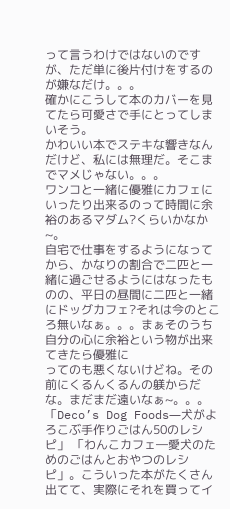って言うわけではないのですが、ただ単に後片付けをするのが嫌なだけ。。。
確かにこうして本のカバーを見てたら可愛さで手にとってしまいそう。
かわいい本でステキな響きなんだけど、私には無理だ。そこまでマメじゃない。。。
ワンコと一緒に優雅にカフェにいったり出来るのって時間に余裕のあるマダム?くらいかなか~。
自宅で仕事をするようになってから、かなりの割合で二匹と一緒に過ごせるようにはなったものの、平日の昼間に二匹と一緒にドッグカフェ?それは今のところ無いなぁ。。。まぁそのうち自分の心に余裕という物が出来てきたら優雅に
ってのも悪くないけどね。その前にくるんくるんの躾からだな。まだまだ遠いなぁ~。。。
「Deco’s Dog Foods―犬がよろこぶ手作りごはん50のレシピ」 「わんこカフェ―愛犬のためのごはんとおやつのレシピ」。こういった本がたくさん出てて、実際にそれを買ってイ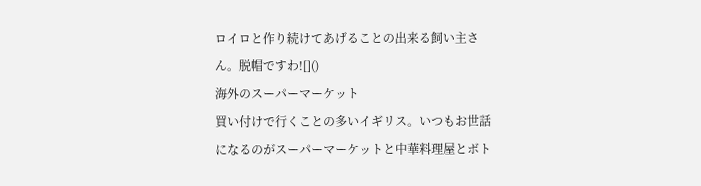ロイロと作り続けてあげることの出来る飼い主さん。脱帽ですわ![]()
海外のスーパーマーケット
買い付けで行くことの多いイギリス。いつもお世話になるのがスーパーマーケットと中華料理屋とボト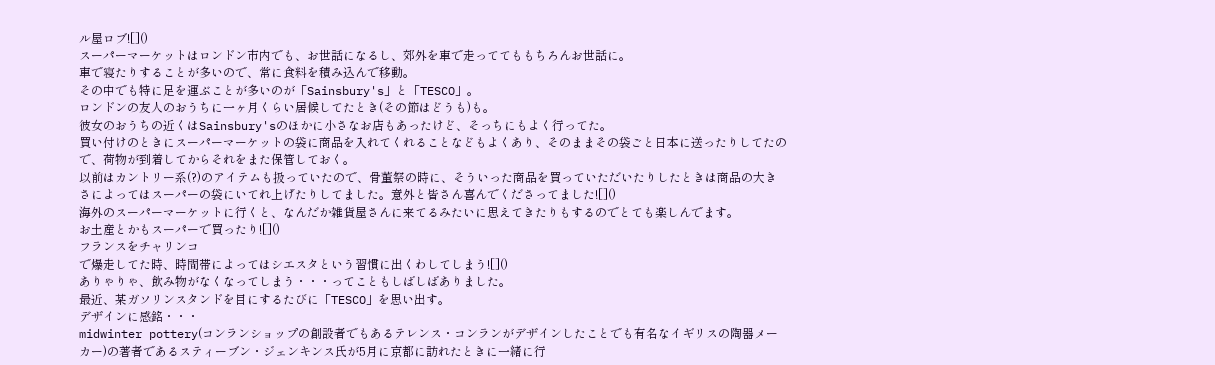ル屋ロブ![]()
スーパーマーケットはロンドン市内でも、お世話になるし、郊外を車で走っててももちろんお世話に。
車で寝たりすることが多いので、常に食料を積み込んで移動。
その中でも特に足を運ぶことが多いのが「Sainsbury's」と「TESCO」。
ロンドンの友人のおうちに一ヶ月くらい居候してたとき(その節はどうも)も。
彼女のおうちの近くはSainsbury'sのほかに小さなお店もあったけど、そっちにもよく行ってた。
買い付けのときにスーパーマーケットの袋に商品を入れてくれることなどもよくあり、そのままその袋ごと日本に送ったりしてたので、荷物が到着してからそれをまた保管しておく。
以前はカントリー系(?)のアイテムも扱っていたので、骨董祭の時に、そういった商品を買っていただいたりしたときは商品の大きさによってはスーパーの袋にいてれ上げたりしてました。意外と皆さん喜んでくださってました![]()
海外のスーパーマーケットに行くと、なんだか雑貨屋さんに来てるみたいに思えてきたりもするのでとても楽しんでます。
お土産とかもスーパーで買ったり![]()
フランスをチャリンコ
で爆走してた時、時間帯によってはシエスタという習慣に出くわしてしまう![]()
ありゃりゃ、飲み物がなくなってしまう・・・ってこともしばしばありました。
最近、某ガソリンスタンドを目にするたびに「TESCO」を思い出す。
デザインに感銘・・・
midwinter pottery(コンランショップの創設者でもあるテレンス・コンランがデザインしたことでも有名なイギリスの陶器メーカー)の著者であるスティーブン・ジェンキンス氏が5月に京都に訪れたときに一緒に行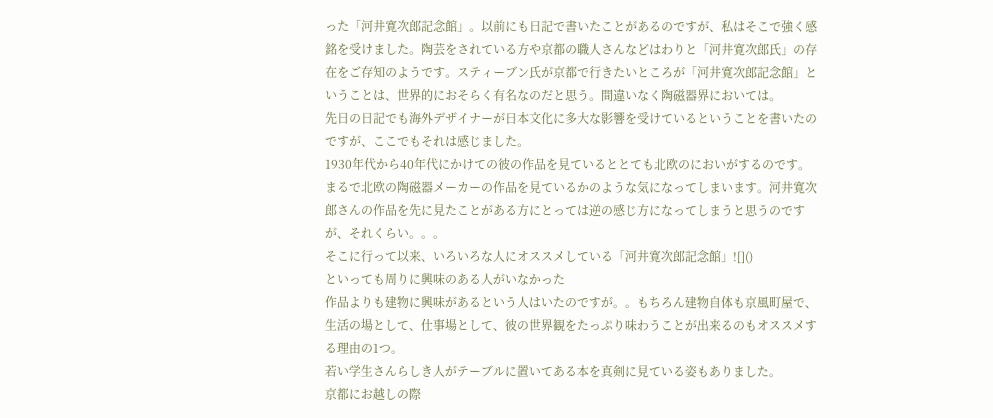った「河井寛次郎記念館」。以前にも日記で書いたことがあるのですが、私はそこで強く感銘を受けました。陶芸をされている方や京都の職人さんなどはわりと「河井寛次郎氏」の存在をご存知のようです。スティーブン氏が京都で行きたいところが「河井寛次郎記念館」ということは、世界的におそらく有名なのだと思う。間違いなく陶磁器界においては。
先日の日記でも海外デザイナーが日本文化に多大な影響を受けているということを書いたのですが、ここでもそれは感じました。
1930年代から40年代にかけての彼の作品を見ているととても北欧のにおいがするのです。まるで北欧の陶磁器メーカーの作品を見ているかのような気になってしまいます。河井寛次郎さんの作品を先に見たことがある方にとっては逆の感じ方になってしまうと思うのですが、それくらい。。。
そこに行って以来、いろいろな人にオススメしている「河井寛次郎記念館」![]()
といっても周りに興味のある人がいなかった
作品よりも建物に興味があるという人はいたのですが。。もちろん建物自体も京風町屋で、生活の場として、仕事場として、彼の世界観をたっぷり味わうことが出来るのもオススメする理由の1つ。
若い学生さんらしき人がテーブルに置いてある本を真剣に見ている姿もありました。
京都にお越しの際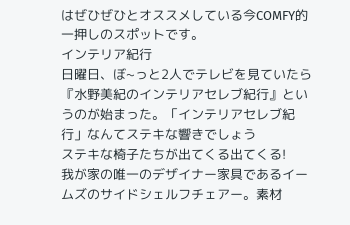はぜひぜひとオススメしている今COMFY的一押しのスポットです。
インテリア紀行
日曜日、ぼ~っと2人でテレビを見ていたら『水野美紀のインテリアセレブ紀行』というのが始まった。「インテリアセレブ紀行」なんてステキな響きでしょう
ステキな椅子たちが出てくる出てくる!
我が家の唯一のデザイナー家具であるイームズのサイドシェルフチェアー。素材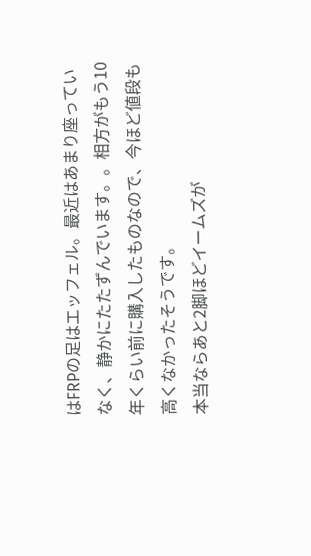はFRPの足はエッフェル。最近はあまり座っていなく、静かにたたずんでいます。。相方がもう10年くらい前に購入したものなので、今ほど値段も高くなかったそうです。
本当ならあと2脚ほどイームズが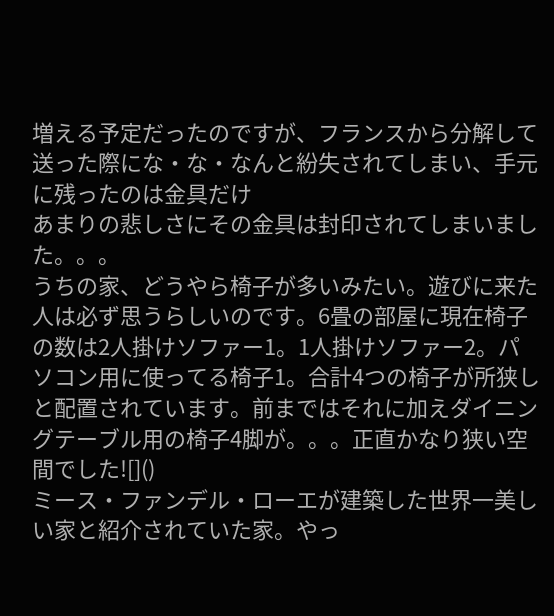増える予定だったのですが、フランスから分解して送った際にな・な・なんと紛失されてしまい、手元に残ったのは金具だけ
あまりの悲しさにその金具は封印されてしまいました。。。
うちの家、どうやら椅子が多いみたい。遊びに来た人は必ず思うらしいのです。6畳の部屋に現在椅子の数は2人掛けソファー1。1人掛けソファー2。パソコン用に使ってる椅子1。合計4つの椅子が所狭しと配置されています。前まではそれに加えダイニングテーブル用の椅子4脚が。。。正直かなり狭い空間でした![]()
ミース・ファンデル・ローエが建築した世界一美しい家と紹介されていた家。やっ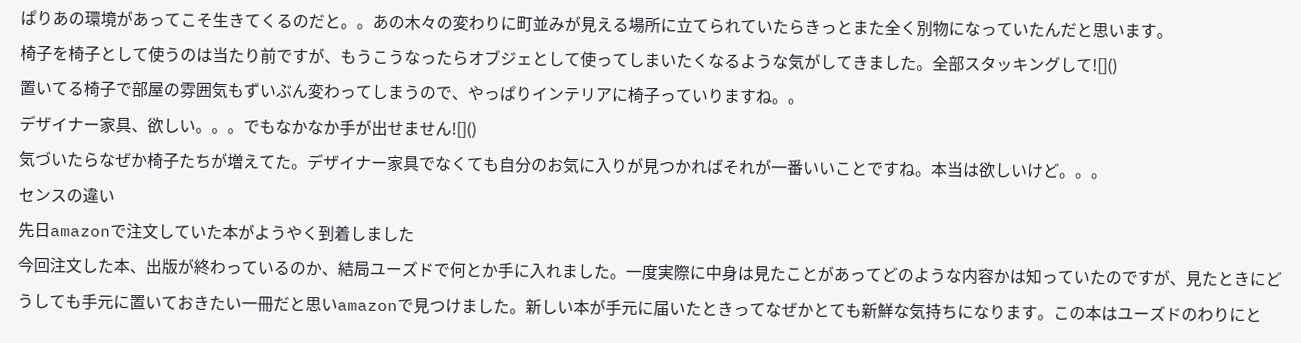ぱりあの環境があってこそ生きてくるのだと。。あの木々の変わりに町並みが見える場所に立てられていたらきっとまた全く別物になっていたんだと思います。
椅子を椅子として使うのは当たり前ですが、もうこうなったらオブジェとして使ってしまいたくなるような気がしてきました。全部スタッキングして![]()
置いてる椅子で部屋の雰囲気もずいぶん変わってしまうので、やっぱりインテリアに椅子っていりますね。。
デザイナー家具、欲しい。。。でもなかなか手が出せません![]()
気づいたらなぜか椅子たちが増えてた。デザイナー家具でなくても自分のお気に入りが見つかればそれが一番いいことですね。本当は欲しいけど。。。
センスの違い
先日amazonで注文していた本がようやく到着しました
今回注文した本、出版が終わっているのか、結局ユーズドで何とか手に入れました。一度実際に中身は見たことがあってどのような内容かは知っていたのですが、見たときにどうしても手元に置いておきたい一冊だと思いamazonで見つけました。新しい本が手元に届いたときってなぜかとても新鮮な気持ちになります。この本はユーズドのわりにと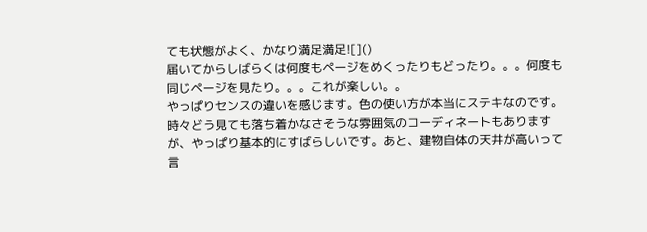ても状態がよく、かなり満足満足![]()
届いてからしばらくは何度もページをめくったりもどったり。。。何度も同じページを見たり。。。これが楽しい。。
やっぱりセンスの違いを感じます。色の使い方が本当にステキなのです。時々どう見ても落ち着かなさそうな雰囲気のコーディネートもありますが、やっぱり基本的にすばらしいです。あと、建物自体の天井が高いって言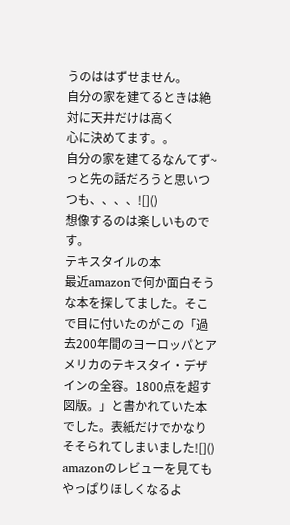うのははずせません。
自分の家を建てるときは絶対に天井だけは高く
心に決めてます。。
自分の家を建てるなんてず~っと先の話だろうと思いつつも、、、、![]()
想像するのは楽しいものです。
テキスタイルの本
最近amazonで何か面白そうな本を探してました。そこで目に付いたのがこの「過去200年間のヨーロッパとアメリカのテキスタイ・デザインの全容。1800点を超す図版。」と書かれていた本でした。表紙だけでかなりそそられてしまいました![]()
amazonのレビューを見てもやっぱりほしくなるよ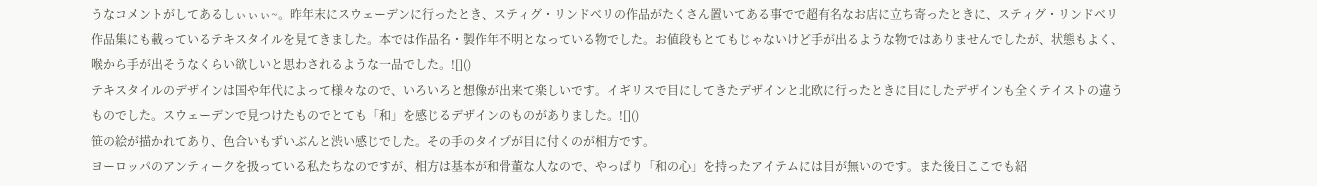うなコメントがしてあるしぃぃぃ~。昨年末にスウェーデンに行ったとき、スティグ・リンドベリの作品がたくさん置いてある事でで超有名なお店に立ち寄ったときに、スティグ・リンドベリ作品集にも載っているテキスタイルを見てきました。本では作品名・製作年不明となっている物でした。お値段もとてもじゃないけど手が出るような物ではありませんでしたが、状態もよく、喉から手が出そうなくらい欲しいと思わされるような一品でした。![]()
テキスタイルのデザインは国や年代によって様々なので、いろいろと想像が出来て楽しいです。イギリスで目にしてきたデザインと北欧に行ったときに目にしたデザインも全くテイストの違うものでした。スウェーデンで見つけたものでとても「和」を感じるデザインのものがありました。![]()
笹の絵が描かれてあり、色合いもずいぶんと渋い感じでした。その手のタイプが目に付くのが相方です。
ヨーロッパのアンティークを扱っている私たちなのですが、相方は基本が和骨董な人なので、やっぱり「和の心」を持ったアイテムには目が無いのです。また後日ここでも紹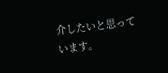介したいと思っています。